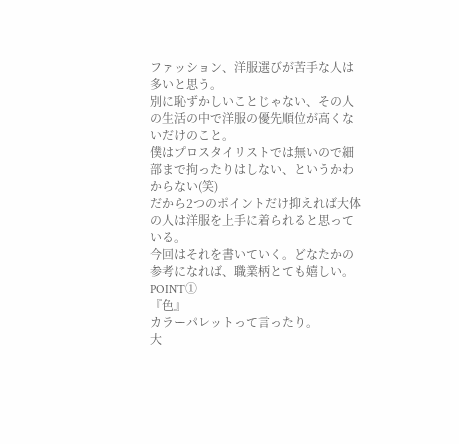ファッション、洋服選びが苦手な人は多いと思う。
別に恥ずかしいことじゃない、その人の生活の中で洋服の優先順位が高くないだけのこと。
僕はプロスタイリストでは無いので細部まで拘ったりはしない、というかわからない(笑)
だから2つのポイントだけ抑えれば大体の人は洋服を上手に着られると思っている。
今回はそれを書いていく。どなたかの参考になれば、職業柄とても嬉しい。
POINT①
『色』
カラーパレットって言ったり。
大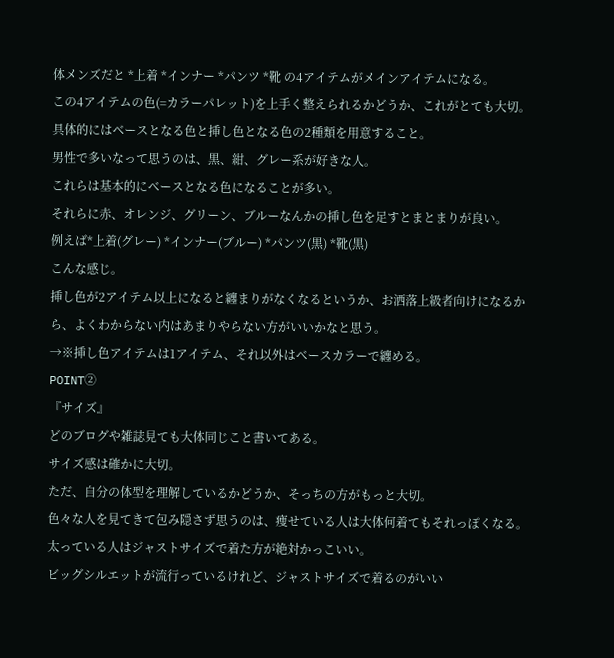体メンズだと *上着 *インナー *パンツ *靴 の4アイテムがメインアイテムになる。
この4アイテムの色(=カラーパレット)を上手く整えられるかどうか、これがとても大切。
具体的にはベースとなる色と挿し色となる色の2種類を用意すること。
男性で多いなって思うのは、黒、紺、グレー系が好きな人。
これらは基本的にベースとなる色になることが多い。
それらに赤、オレンジ、グリーン、ブルーなんかの挿し色を足すとまとまりが良い。
例えば*上着(グレー) *インナー(ブルー) *パンツ(黒) *靴(黒)
こんな感じ。
挿し色が2アイテム以上になると纏まりがなくなるというか、お洒落上級者向けになるから、よくわからない内はあまりやらない方がいいかなと思う。
→※挿し色アイテムは1アイテム、それ以外はベースカラーで纏める。
POINT②
『サイズ』
どのブログや雑誌見ても大体同じこと書いてある。
サイズ感は確かに大切。
ただ、自分の体型を理解しているかどうか、そっちの方がもっと大切。
色々な人を見てきて包み隠さず思うのは、痩せている人は大体何着てもそれっぽくなる。
太っている人はジャストサイズで着た方が絶対かっこいい。
ビッグシルエットが流行っているけれど、ジャストサイズで着るのがいい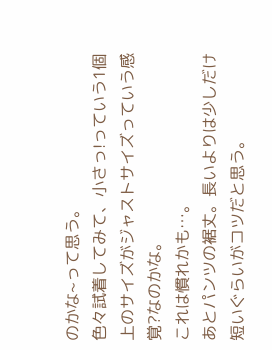のかな~って思う。
色々試着してみて、小さっ!っていう1個上のサイズがジャストサイズっていう感覚?なのかな。
これは慣れかも…。
あとパンツの裾丈。長いよりは少しだけ短いぐらいがコツだと思う。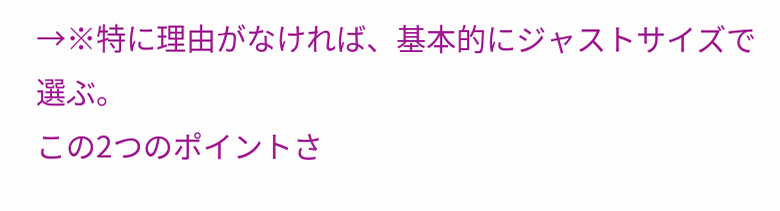→※特に理由がなければ、基本的にジャストサイズで選ぶ。
この2つのポイントさ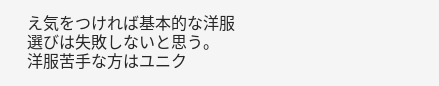え気をつければ基本的な洋服選びは失敗しないと思う。
洋服苦手な方はユニク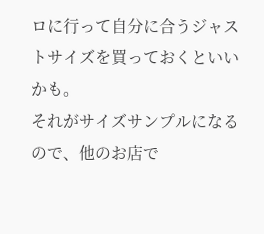ロに行って自分に合うジャストサイズを買っておくといいかも。
それがサイズサンプルになるので、他のお店で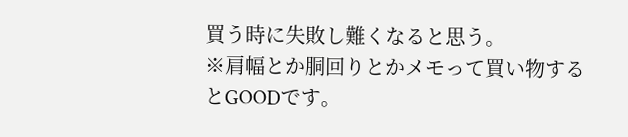買う時に失敗し難くなると思う。
※肩幅とか胴回りとかメモって買い物するとGOODです。